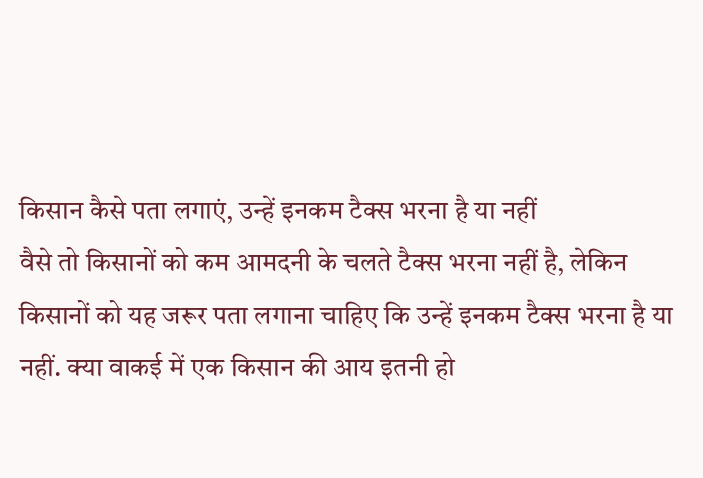किसान कैसे पता लगाएं, उन्हें इनकम टैक्स भरना है या नहीं
वैसे तो किसानों को कम आमदनी के चलते टैक्स भरना नहीं है, लेकिन किसानों को यह जरूर पता लगाना चाहिए कि उन्हें इनकम टैक्स भरना है या नहीं. क्या वाकई में एक किसान की आय इतनी हो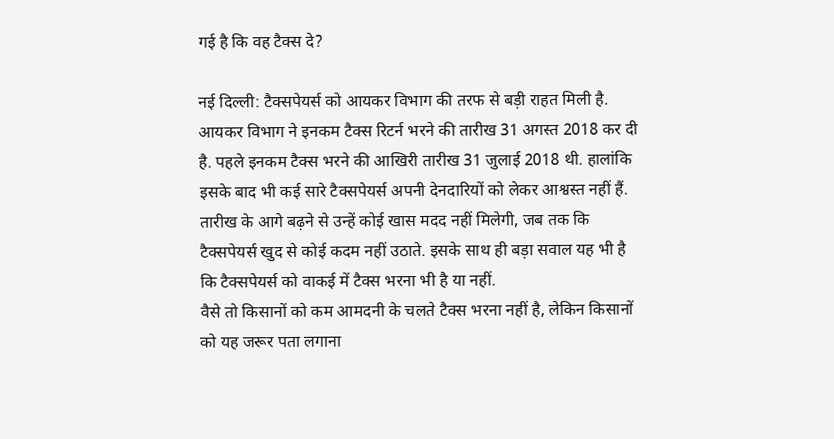गई है कि वह टैक्स दे?

नई दिल्ली: टैक्सपेयर्स को आयकर विभाग की तरफ से बड़ी राहत मिली है. आयकर विभाग ने इनकम टैक्स रिटर्न भरने की तारीख 31 अगस्त 2018 कर दी है. पहले इनकम टैक्स भरने की आखिरी तारीख 31 जुलाई 2018 थी. हालांकि इसके बाद भी कई सारे टैक्सपेयर्स अपनी देनदारियों को लेकर आश्वस्त नहीं हैं. तारीख के आगे बढ़ने से उन्हें कोई खास मदद नहीं मिलेगी, जब तक कि टैक्सपेयर्स खुद से कोई कदम नहीं उठाते. इसके साथ ही बड़ा सवाल यह भी है कि टैक्सपेयर्स को वाकई में टैक्स भरना भी है या नहीं.
वैसे तो किसानों को कम आमदनी के चलते टैक्स भरना नहीं है, लेकिन किसानों को यह जरूर पता लगाना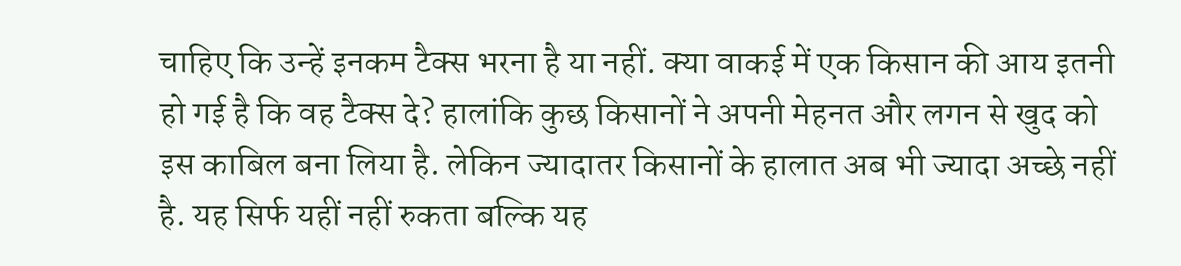चाहिए कि उन्हें इनकम टैक्स भरना है या नहीं. क्या वाकई में एक किसान की आय इतनी हो गई है कि वह टैक्स दे? हालांकि कुछ किसानों ने अपनी मेहनत और लगन से खुद को इस काबिल बना लिया है. लेकिन ज्यादातर किसानों के हालात अब भी ज्यादा अच्छे नहीं है. यह सिर्फ यहीं नहीं रुकता बल्कि यह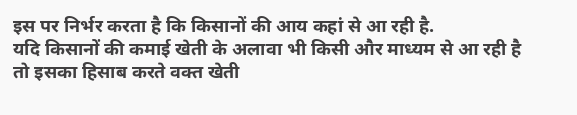इस पर निर्भर करता है कि किसानों की आय कहां से आ रही है.
यदि किसानों की कमाई खेती के अलावा भी किसी और माध्यम से आ रही है तो इसका हिसाब करते वक्त खेती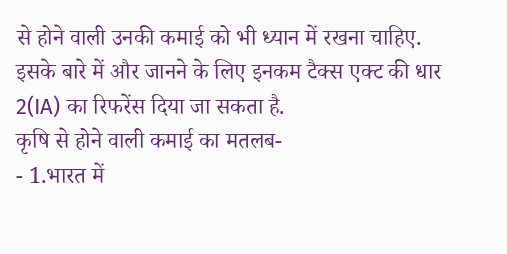से होने वाली उनकी कमाई को भी ध्यान में रखना चाहिए.
इसके बारे में और जानने के लिए इनकम टैक्स एक्ट की धार 2(IA) का रिफरेंस दिया जा सकता है.
कृषि से होने वाली कमाई का मतलब-
- 1.भारत में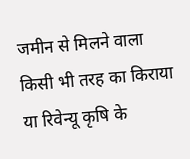जमीन से मिलने वाला किसी भी तरह का किराया या रिवेन्यू कृषि के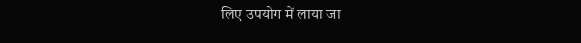लिए उपयोग में लाया जा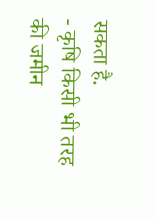सकता है.
- कृषि किसी भी तरह की जमीन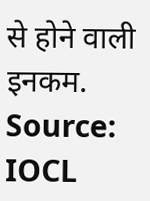से होने वाली इनकम.
Source: IOCL